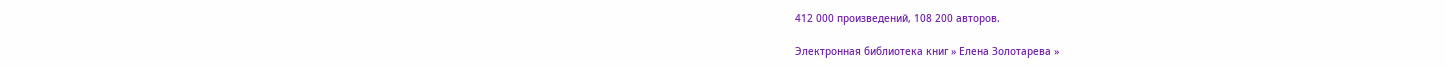412 000 произведений, 108 200 авторов.

Электронная библиотека книг » Елена Золотарева »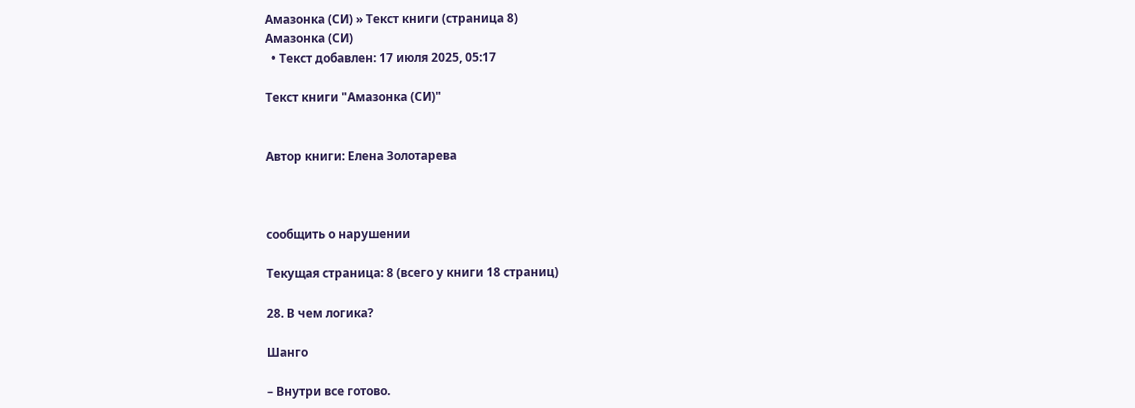Амазонка (СИ) » Текст книги (страница 8)
Амазонка (СИ)
  • Текст добавлен: 17 июля 2025, 05:17

Текст книги "Амазонка (СИ)"


Автор книги: Елена Золотарева



сообщить о нарушении

Текущая страница: 8 (всего у книги 18 страниц)

28. В чем логика?

Шанго

– Внутри все готово.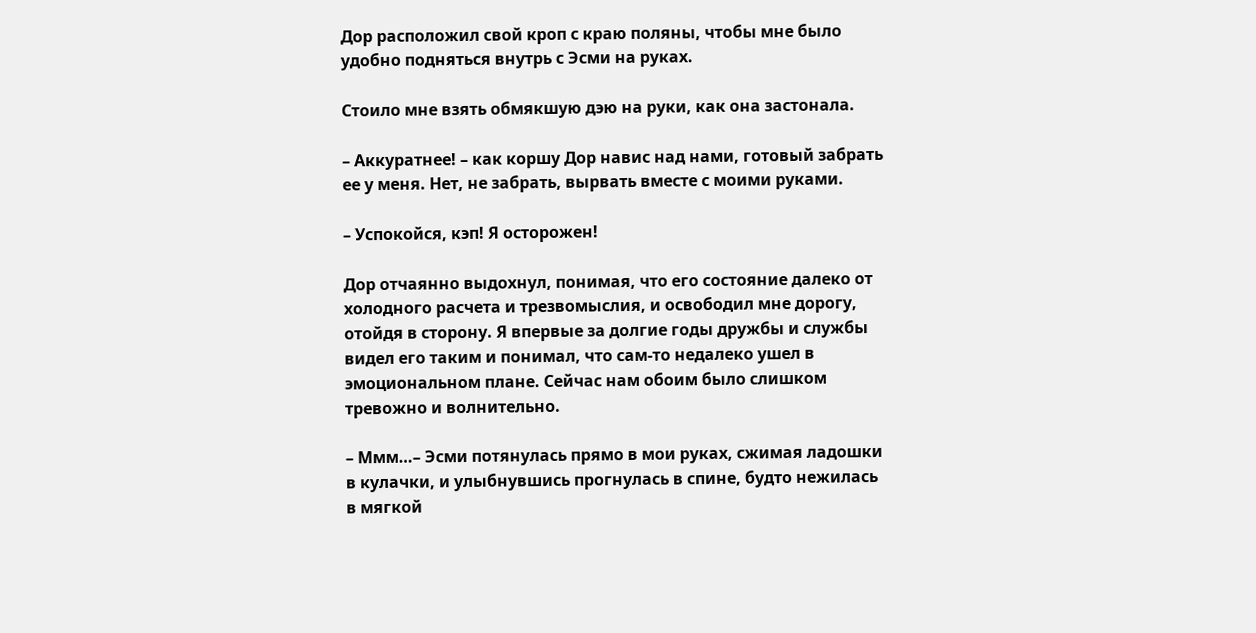Дор расположил свой кроп с краю поляны, чтобы мне было удобно подняться внутрь с Эсми на руках.

Стоило мне взять обмякшую дэю на руки, как она застонала.

– Аккуратнее! – как коршу Дор навис над нами, готовый забрать ее у меня. Нет, не забрать, вырвать вместе с моими руками.

– Успокойся, кэп! Я осторожен!

Дор отчаянно выдохнул, понимая, что его состояние далеко от холодного расчета и трезвомыслия, и освободил мне дорогу, отойдя в сторону. Я впервые за долгие годы дружбы и службы видел его таким и понимал, что сам-то недалеко ушел в эмоциональном плане. Сейчас нам обоим было слишком тревожно и волнительно.

– Ммм…– Эсми потянулась прямо в мои руках, сжимая ладошки в кулачки, и улыбнувшись прогнулась в спине, будто нежилась в мягкой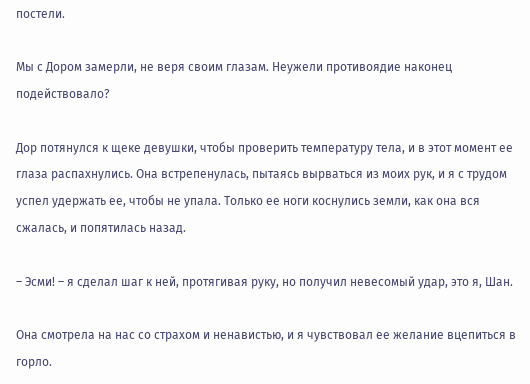постели.

Мы с Дором замерли, не веря своим глазам. Неужели противоядие наконец подействовало?

Дор потянулся к щеке девушки, чтобы проверить температуру тела, и в этот момент ее глаза распахнулись. Она встрепенулась, пытаясь вырваться из моих рук, и я с трудом успел удержать ее, чтобы не упала. Только ее ноги коснулись земли, как она вся сжалась, и попятилась назад.

– Эсми! – я сделал шаг к ней, протягивая руку, но получил невесомый удар, это я, Шан.

Она смотрела на нас со страхом и ненавистью, и я чувствовал ее желание вцепиться в горло.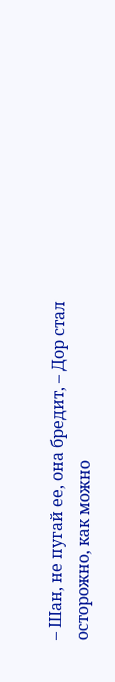– Шан, не пугай ее, она бредит, – Дор стал осторожно, как можно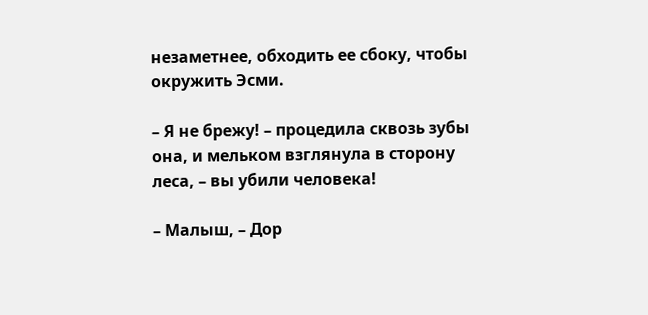незаметнее, обходить ее сбоку, чтобы окружить Эсми.

– Я не брежу! – процедила сквозь зубы она, и мельком взглянула в сторону леса, – вы убили человека!

– Малыш, – Дор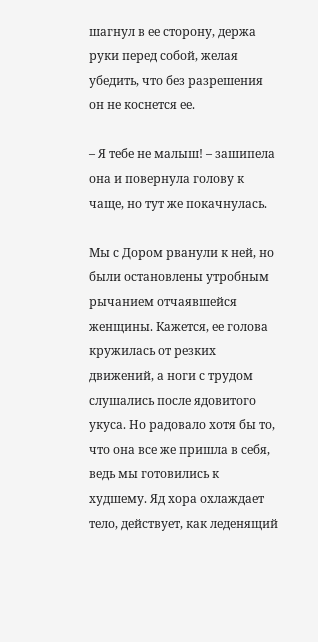шагнул в ее сторону, держа руки перед собой, желая убедить, что без разрешения он не коснется ее.

– Я тебе не малыш! – зашипела она и повернула голову к чаще, но тут же покачнулась.

Мы с Дором рванули к ней, но были остановлены утробным рычанием отчаявшейся женщины. Кажется, ее голова кружилась от резких движений, а ноги с трудом слушались после ядовитого укуса. Но радовало хотя бы то, что она все же пришла в себя, ведь мы готовились к худшему. Яд хора охлаждает тело, действует, как леденящий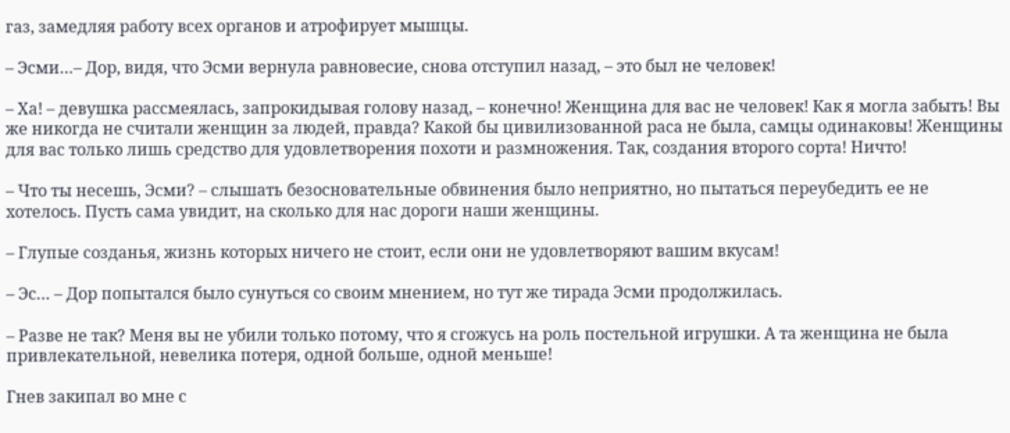газ, замедляя работу всех органов и атрофирует мышцы.

– Эсми…– Дор, видя, что Эсми вернула равновесие, снова отступил назад, – это был не человек!

– Ха! – девушка рассмеялась, запрокидывая голову назад, – конечно! Женщина для вас не человек! Как я могла забыть! Вы же никогда не считали женщин за людей, правда? Какой бы цивилизованной раса не была, самцы одинаковы! Женщины для вас только лишь средство для удовлетворения похоти и размножения. Так, создания второго сорта! Ничто!

– Что ты несешь, Эсми? – слышать безосновательные обвинения было неприятно, но пытаться переубедить ее не хотелось. Пусть сама увидит, на сколько для нас дороги наши женщины.

– Глупые созданья, жизнь которых ничего не стоит, если они не удовлетворяют вашим вкусам!

– Эс… – Дор попытался было сунуться со своим мнением, но тут же тирада Эсми продолжилась.

– Разве не так? Меня вы не убили только потому, что я сгожусь на роль постельной игрушки. А та женщина не была привлекательной, невелика потеря, одной больше, одной меньше!

Гнев закипал во мне с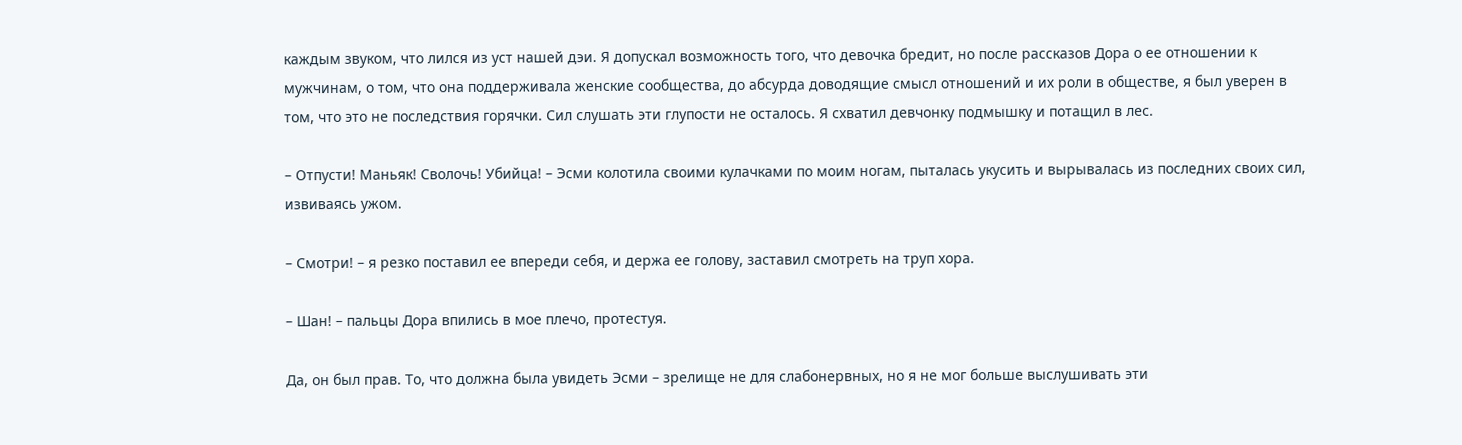каждым звуком, что лился из уст нашей дэи. Я допускал возможность того, что девочка бредит, но после рассказов Дора о ее отношении к мужчинам, о том, что она поддерживала женские сообщества, до абсурда доводящие смысл отношений и их роли в обществе, я был уверен в том, что это не последствия горячки. Сил слушать эти глупости не осталось. Я схватил девчонку подмышку и потащил в лес.

– Отпусти! Маньяк! Сволочь! Убийца! – Эсми колотила своими кулачками по моим ногам, пыталась укусить и вырывалась из последних своих сил, извиваясь ужом.

– Смотри! – я резко поставил ее впереди себя, и держа ее голову, заставил смотреть на труп хора.

– Шан! – пальцы Дора впились в мое плечо, протестуя.

Да, он был прав. То, что должна была увидеть Эсми – зрелище не для слабонервных, но я не мог больше выслушивать эти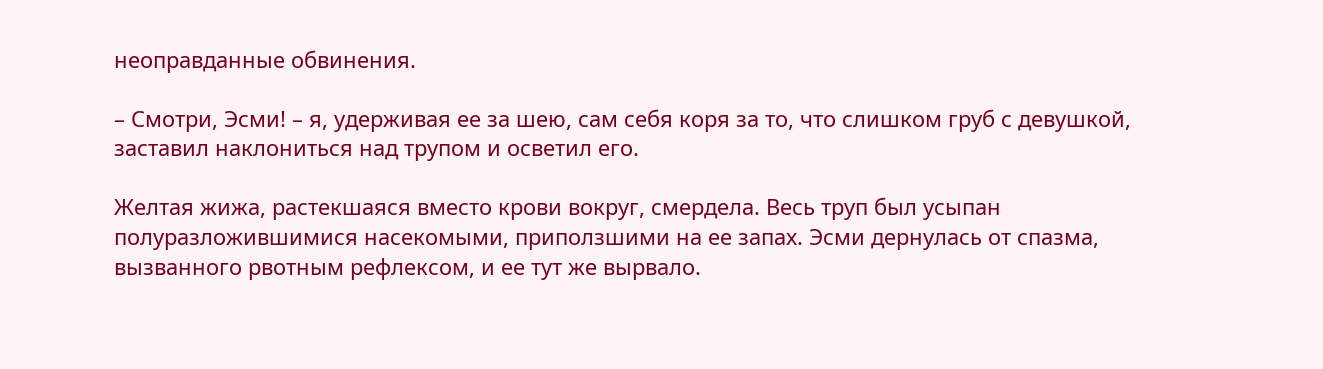неоправданные обвинения.

– Смотри, Эсми! – я, удерживая ее за шею, сам себя коря за то, что слишком груб с девушкой, заставил наклониться над трупом и осветил его.

Желтая жижа, растекшаяся вместо крови вокруг, смердела. Весь труп был усыпан полуразложившимися насекомыми, приползшими на ее запах. Эсми дернулась от спазма, вызванного рвотным рефлексом, и ее тут же вырвало.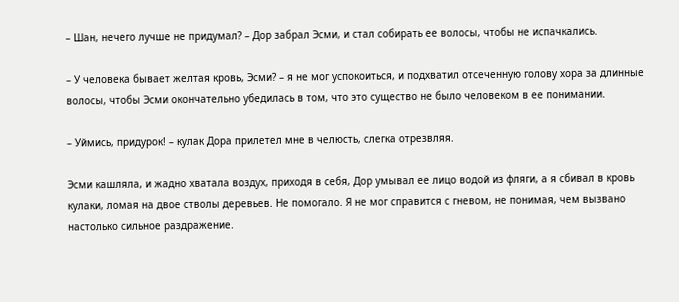– Шан, нечего лучше не придумал? – Дор забрал Эсми, и стал собирать ее волосы, чтобы не испачкались.

– У человека бывает желтая кровь, Эсми? – я не мог успокоиться, и подхватил отсеченную голову хора за длинные волосы, чтобы Эсми окончательно убедилась в том, что это существо не было человеком в ее понимании.

– Уймись, придурок! – кулак Дора прилетел мне в челюсть, слегка отрезвляя.

Эсми кашляла, и жадно хватала воздух, приходя в себя, Дор умывал ее лицо водой из фляги, а я сбивал в кровь кулаки, ломая на двое стволы деревьев. Не помогало. Я не мог справится с гневом, не понимая, чем вызвано настолько сильное раздражение.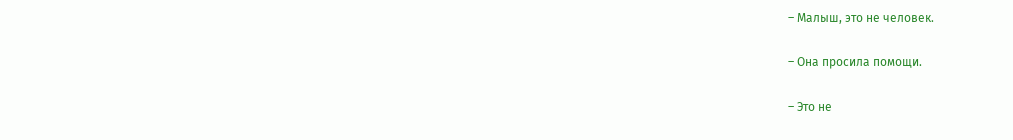– Малыш, это не человек.

– Она просила помощи.

– Это не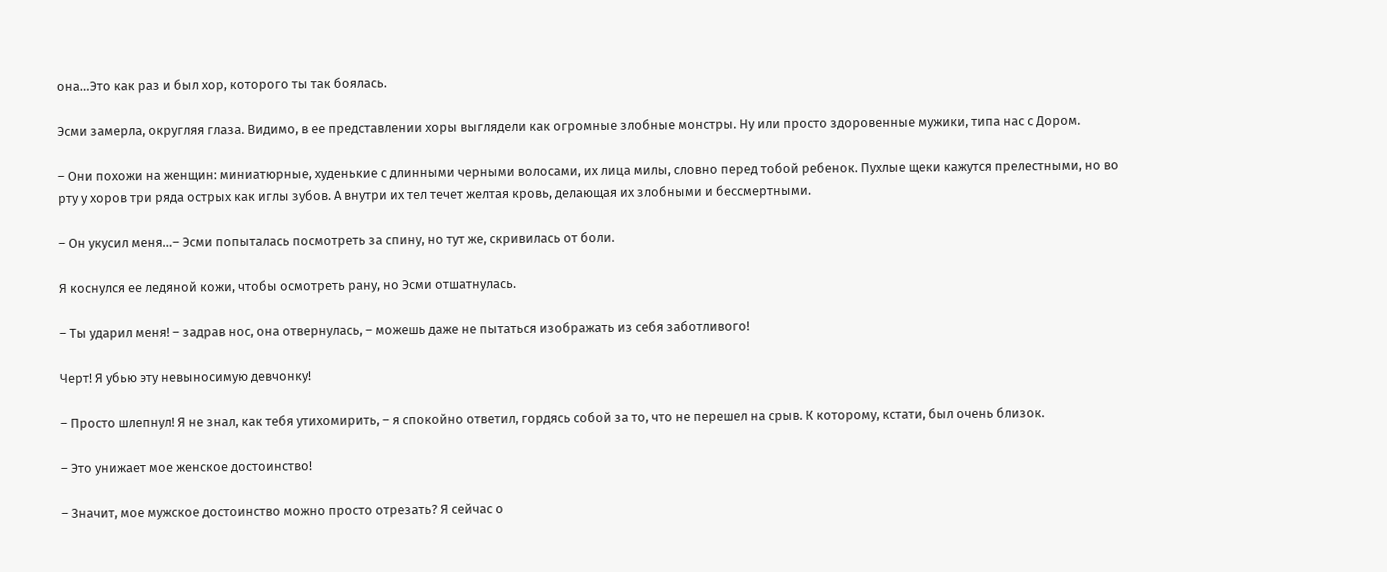она…Это как раз и был хор, которого ты так боялась.

Эсми замерла, округляя глаза. Видимо, в ее представлении хоры выглядели как огромные злобные монстры. Ну или просто здоровенные мужики, типа нас с Дором.

– Они похожи на женщин: миниатюрные, худенькие с длинными черными волосами, их лица милы, словно перед тобой ребенок. Пухлые щеки кажутся прелестными, но во рту у хоров три ряда острых как иглы зубов. А внутри их тел течет желтая кровь, делающая их злобными и бессмертными.

– Он укусил меня…– Эсми попыталась посмотреть за спину, но тут же, скривилась от боли.

Я коснулся ее ледяной кожи, чтобы осмотреть рану, но Эсми отшатнулась.

– Ты ударил меня! – задрав нос, она отвернулась, – можешь даже не пытаться изображать из себя заботливого!

Черт! Я убью эту невыносимую девчонку!

– Просто шлепнул! Я не знал, как тебя утихомирить, – я спокойно ответил, гордясь собой за то, что не перешел на срыв. К которому, кстати, был очень близок.

– Это унижает мое женское достоинство!

– Значит, мое мужское достоинство можно просто отрезать? Я сейчас о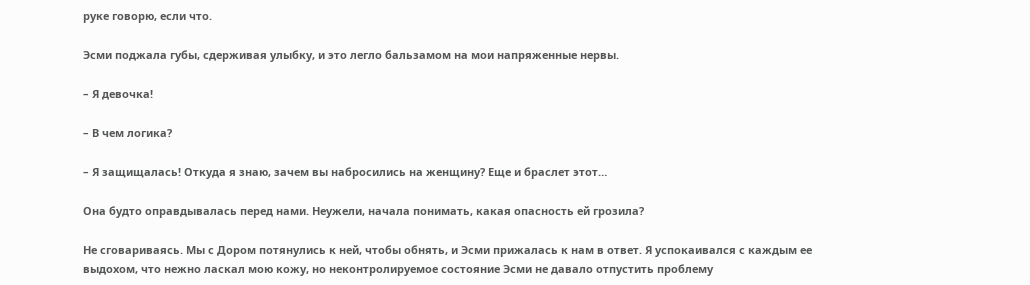руке говорю, если что.

Эсми поджала губы, сдерживая улыбку, и это легло бальзамом на мои напряженные нервы.

– Я девочка!

– В чем логика?

– Я защищалась! Откуда я знаю, зачем вы набросились на женщину? Еще и браслет этот…

Она будто оправдывалась перед нами. Неужели, начала понимать, какая опасность ей грозила?

Не сговариваясь. Мы с Дором потянулись к ней, чтобы обнять, и Эсми прижалась к нам в ответ. Я успокаивался с каждым ее выдохом, что нежно ласкал мою кожу, но неконтролируемое состояние Эсми не давало отпустить проблему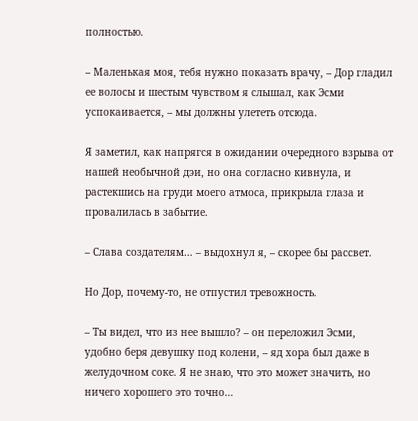полностью.

– Маленькая моя, тебя нужно показать врачу, – Дор гладил ее волосы и шестым чувством я слышал, как Эсми успокаивается, – мы должны улететь отсюда.

Я заметил, как напрягся в ожидании очередного взрыва от нашей необычной дэи, но она согласно кивнула, и растекшись на груди моего атмоса, прикрыла глаза и провалилась в забытие.

– Слава создателям… – выдохнул я, – скорее бы рассвет.

Но Дор, почему-то, не отпустил тревожность.

– Ты видел, что из нее вышло? – он переложил Эсми, удобно беря девушку под колени, – яд хора был даже в желудочном соке. Я не знаю, что это может значить, но ничего хорошего это точно…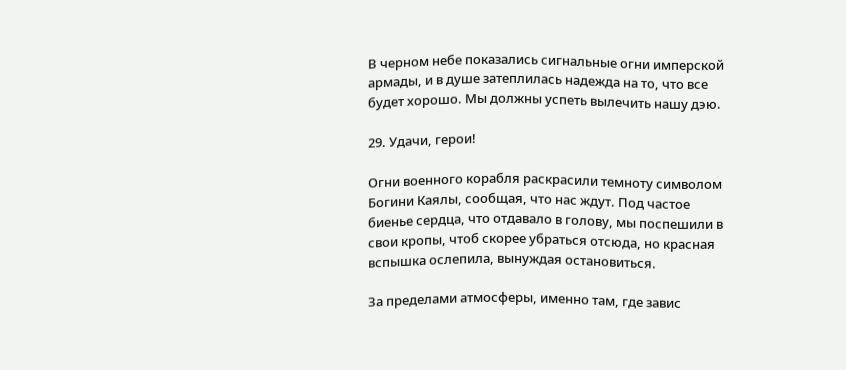В черном небе показались сигнальные огни имперской армады, и в душе затеплилась надежда на то, что все будет хорошо. Мы должны успеть вылечить нашу дэю.

29. Удачи, герои!

Огни военного корабля раскрасили темноту символом Богини Каялы, сообщая, что нас ждут. Под частое биенье сердца, что отдавало в голову, мы поспешили в свои кропы, чтоб скорее убраться отсюда, но красная вспышка ослепила, вынуждая остановиться.

За пределами атмосферы, именно там, где завис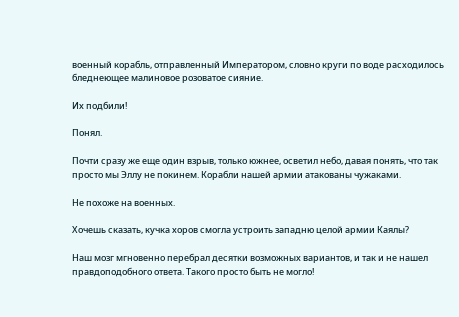военный корабль, отправленный Императором, словно круги по воде расходилось бледнеющее малиновое розоватое сияние.

Их подбили!

Понял.

Почти сразу же еще один взрыв, только южнее, осветил небо, давая понять, что так просто мы Эллу не покинем. Корабли нашей армии атакованы чужаками.

Не похоже на военных.

Хочешь сказать, кучка хоров смогла устроить западню целой армии Каялы?

Наш мозг мгновенно перебрал десятки возможных вариантов, и так и не нашел правдоподобного ответа. Такого просто быть не могло!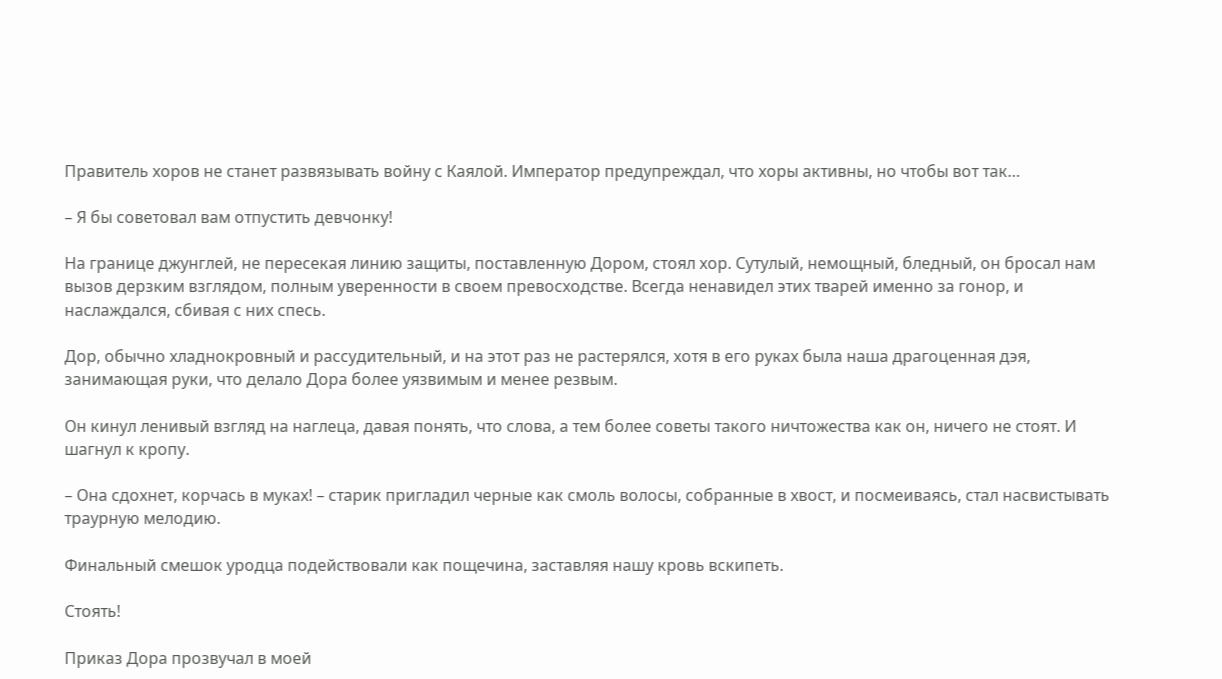Правитель хоров не станет развязывать войну с Каялой. Император предупреждал, что хоры активны, но чтобы вот так…

– Я бы советовал вам отпустить девчонку!

На границе джунглей, не пересекая линию защиты, поставленную Дором, стоял хор. Сутулый, немощный, бледный, он бросал нам вызов дерзким взглядом, полным уверенности в своем превосходстве. Всегда ненавидел этих тварей именно за гонор, и наслаждался, сбивая с них спесь.

Дор, обычно хладнокровный и рассудительный, и на этот раз не растерялся, хотя в его руках была наша драгоценная дэя, занимающая руки, что делало Дора более уязвимым и менее резвым.

Он кинул ленивый взгляд на наглеца, давая понять, что слова, а тем более советы такого ничтожества как он, ничего не стоят. И шагнул к кропу.

– Она сдохнет, корчась в муках! – старик пригладил черные как смоль волосы, собранные в хвост, и посмеиваясь, стал насвистывать траурную мелодию.

Финальный смешок уродца подействовали как пощечина, заставляя нашу кровь вскипеть.

Стоять!

Приказ Дора прозвучал в моей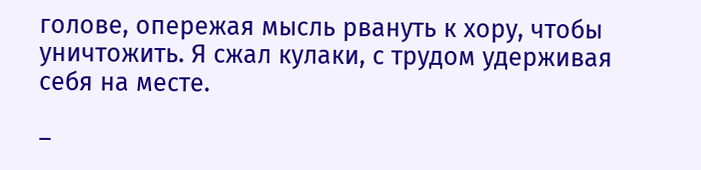голове, опережая мысль рвануть к хору, чтобы уничтожить. Я сжал кулаки, с трудом удерживая себя на месте.

–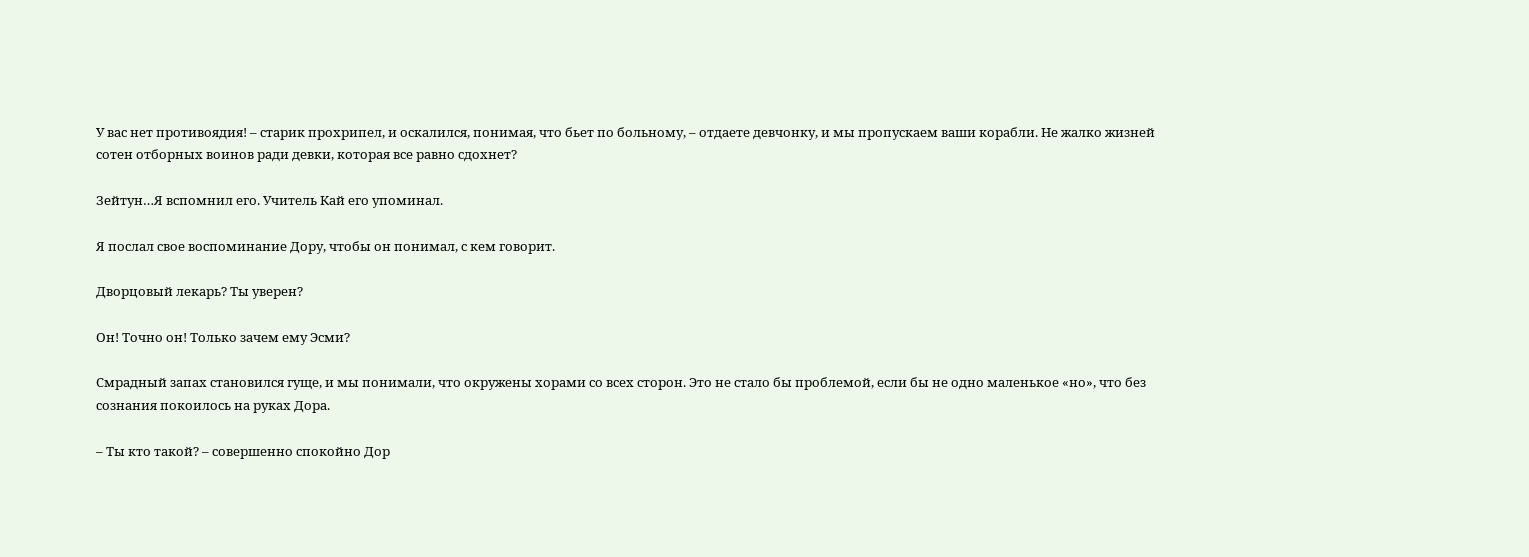У вас нет противоядия! – старик прохрипел, и оскалился, понимая, что бьет по больному, – отдаете девчонку, и мы пропускаем ваши корабли. Не жалко жизней сотен отборных воинов ради девки, которая все равно сдохнет?

Зейтун…Я вспомнил его. Учитель Кай его упоминал.

Я послал свое воспоминание Дору, чтобы он понимал, с кем говорит.

Дворцовый лекарь? Ты уверен?

Он! Точно он! Только зачем ему Эсми?

Смрадный запах становился гуще, и мы понимали, что окружены хорами со всех сторон. Это не стало бы проблемой, если бы не одно маленькое «но», что без сознания покоилось на руках Дора.

– Ты кто такой? – совершенно спокойно Дор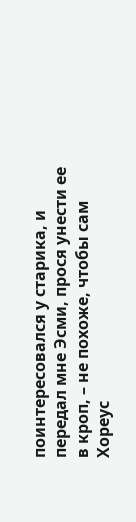поинтересовался у старика, и передал мне Эсми, прося унести ее в кроп, – не похоже, чтобы сам Хореус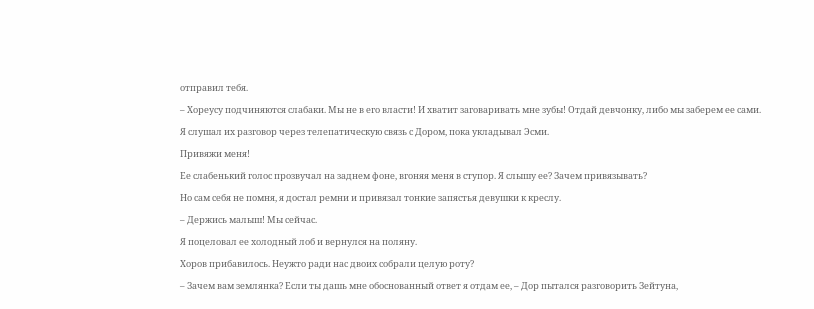отправил тебя.

– Хореусу подчиняются слабаки. Мы не в его власти! И хватит заговаривать мне зубы! Отдай девчонку, либо мы заберем ее сами.

Я слушал их разговор через телепатическую связь с Дором, пока укладывал Эсми.

Привяжи меня!

Ее слабенький голос прозвучал на заднем фоне, вгоняя меня в ступор. Я слышу ее? Зачем привязывать?

Но сам себя не помня, я достал ремни и привязал тонкие запястья девушки к креслу.

– Держись малыш! Мы сейчас.

Я поцеловал ее холодный лоб и вернулся на поляну.

Хоров прибавилось. Неужто ради нас двоих собрали целую роту?

– Зачем вам землянка? Если ты дашь мне обоснованный ответ я отдам ее, – Дор пытался разговорить Зейтуна,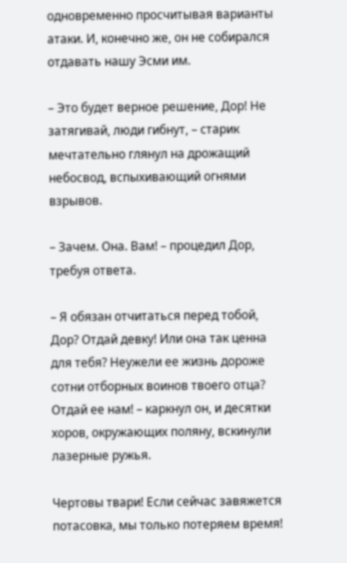одновременно просчитывая варианты атаки. И, конечно же, он не собирался отдавать нашу Эсми им.

– Это будет верное решение, Дор! Не затягивай, люди гибнут, – старик мечтательно глянул на дрожащий небосвод, вспыхивающий огнями взрывов.

– Зачем. Она. Вам! – процедил Дор, требуя ответа.

– Я обязан отчитаться перед тобой, Дор? Отдай девку! Или она так ценна для тебя? Неужели ее жизнь дороже сотни отборных воинов твоего отца? Отдай ее нам! – каркнул он, и десятки хоров, окружающих поляну, вскинули лазерные ружья.

Чертовы твари! Если сейчас завяжется потасовка, мы только потеряем время!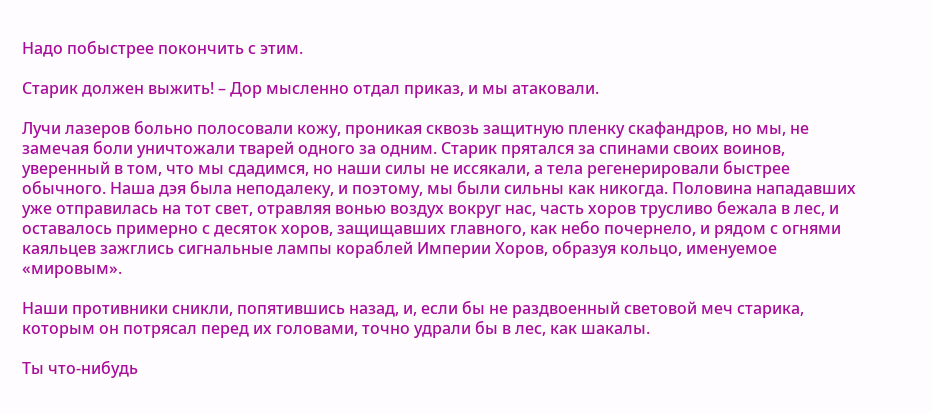Надо побыстрее покончить с этим.

Старик должен выжить! – Дор мысленно отдал приказ, и мы атаковали.

Лучи лазеров больно полосовали кожу, проникая сквозь защитную пленку скафандров, но мы, не замечая боли уничтожали тварей одного за одним. Старик прятался за спинами своих воинов, уверенный в том, что мы сдадимся, но наши силы не иссякали, а тела регенерировали быстрее обычного. Наша дэя была неподалеку, и поэтому, мы были сильны как никогда. Половина нападавших уже отправилась на тот свет, отравляя вонью воздух вокруг нас, часть хоров трусливо бежала в лес, и оставалось примерно с десяток хоров, защищавших главного, как небо почернело, и рядом с огнями каяльцев зажглись сигнальные лампы кораблей Империи Хоров, образуя кольцо, именуемое «мировым».

Наши противники сникли, попятившись назад, и, если бы не раздвоенный световой меч старика, которым он потрясал перед их головами, точно удрали бы в лес, как шакалы.

Ты что-нибудь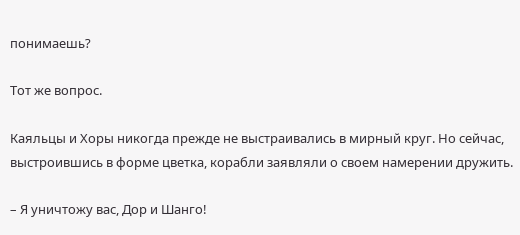понимаешь?

Тот же вопрос.

Каяльцы и Хоры никогда прежде не выстраивались в мирный круг. Но сейчас, выстроившись в форме цветка, корабли заявляли о своем намерении дружить.

– Я уничтожу вас, Дор и Шанго!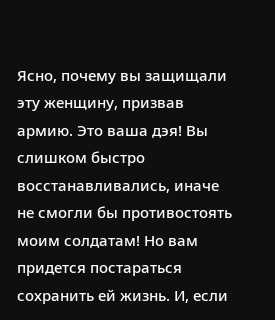Ясно, почему вы защищали эту женщину, призвав армию. Это ваша дэя! Вы слишком быстро восстанавливались, иначе не смогли бы противостоять моим солдатам! Но вам придется постараться сохранить ей жизнь. И, если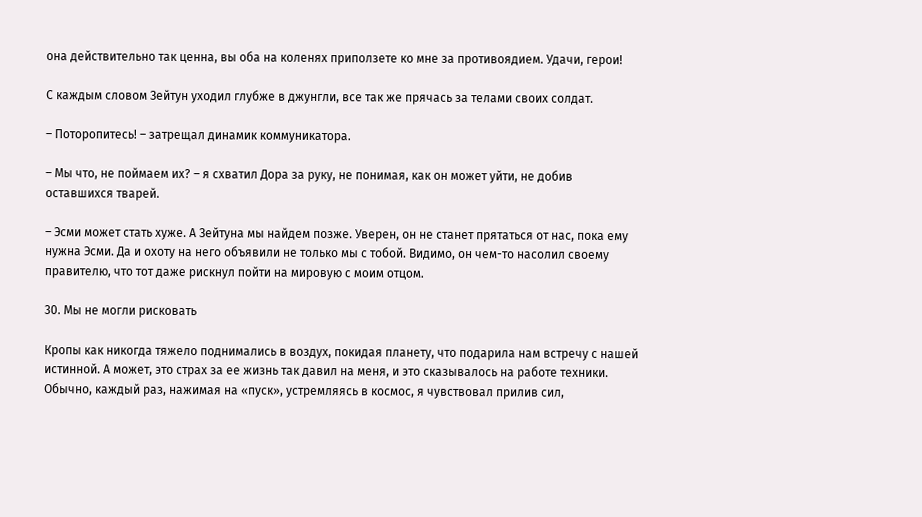она действительно так ценна, вы оба на коленях приползете ко мне за противоядием. Удачи, герои!

С каждым словом Зейтун уходил глубже в джунгли, все так же прячась за телами своих солдат.

– Поторопитесь! – затрещал динамик коммуникатора.

– Мы что, не поймаем их? – я схватил Дора за руку, не понимая, как он может уйти, не добив оставшихся тварей.

– Эсми может стать хуже. А Зейтуна мы найдем позже. Уверен, он не станет прятаться от нас, пока ему нужна Эсми. Да и охоту на него объявили не только мы с тобой. Видимо, он чем-то насолил своему правителю, что тот даже рискнул пойти на мировую с моим отцом.

30. Мы не могли рисковать

Кропы как никогда тяжело поднимались в воздух, покидая планету, что подарила нам встречу с нашей истинной. А может, это страх за ее жизнь так давил на меня, и это сказывалось на работе техники. Обычно, каждый раз, нажимая на «пуск», устремляясь в космос, я чувствовал прилив сил,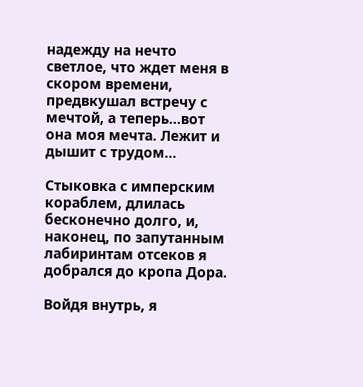надежду на нечто светлое, что ждет меня в скором времени, предвкушал встречу с мечтой, а теперь…вот она моя мечта. Лежит и дышит с трудом…

Стыковка с имперским кораблем, длилась бесконечно долго, и, наконец, по запутанным лабиринтам отсеков я добрался до кропа Дора.

Войдя внутрь, я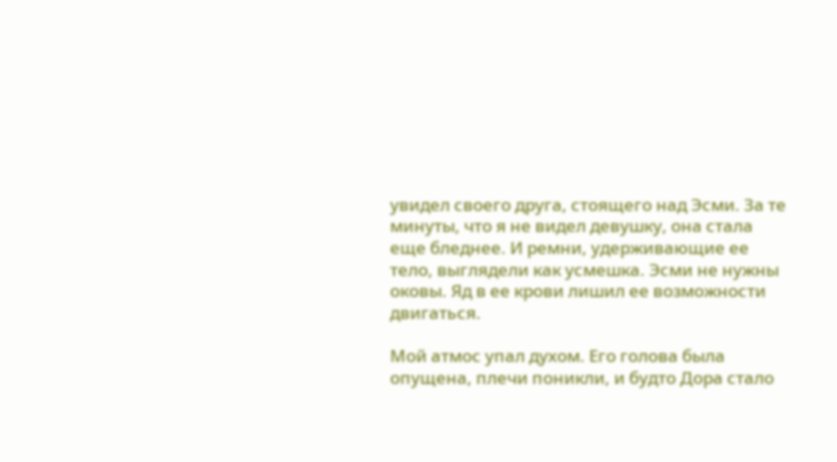увидел своего друга, стоящего над Эсми. За те минуты, что я не видел девушку, она стала еще бледнее. И ремни, удерживающие ее тело, выглядели как усмешка. Эсми не нужны оковы. Яд в ее крови лишил ее возможности двигаться.

Мой атмос упал духом. Его голова была опущена, плечи поникли, и будто Дора стало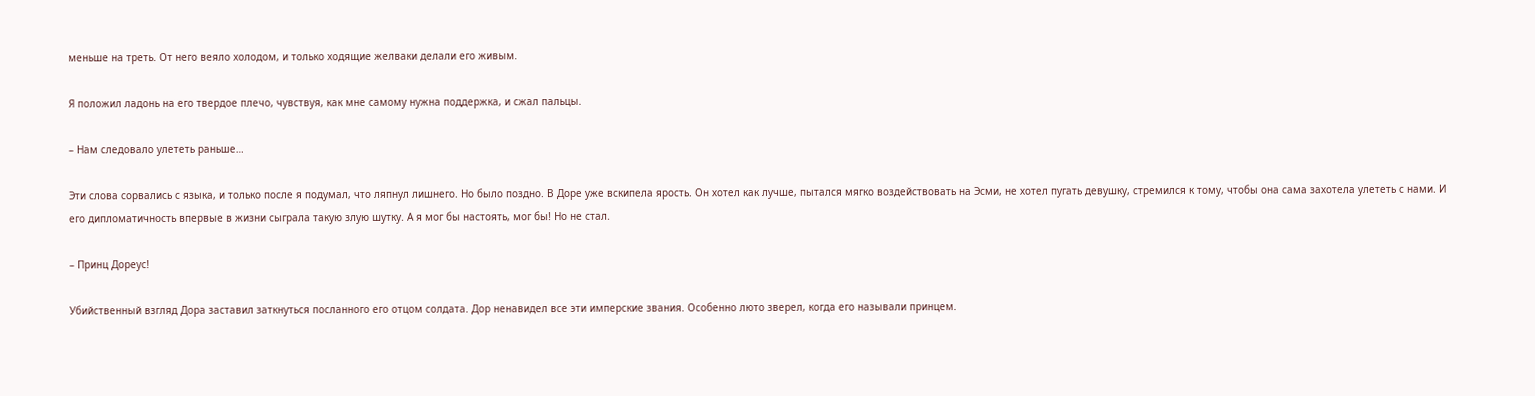меньше на треть. От него веяло холодом, и только ходящие желваки делали его живым.

Я положил ладонь на его твердое плечо, чувствуя, как мне самому нужна поддержка, и сжал пальцы.

– Нам следовало улететь раньше…

Эти слова сорвались с языка, и только после я подумал, что ляпнул лишнего. Но было поздно. В Доре уже вскипела ярость. Он хотел как лучше, пытался мягко воздействовать на Эсми, не хотел пугать девушку, стремился к тому, чтобы она сама захотела улететь с нами. И его дипломатичность впервые в жизни сыграла такую злую шутку. А я мог бы настоять, мог бы! Но не стал.

– Принц Дореус!

Убийственный взгляд Дора заставил заткнуться посланного его отцом солдата. Дор ненавидел все эти имперские звания. Особенно люто зверел, когда его называли принцем.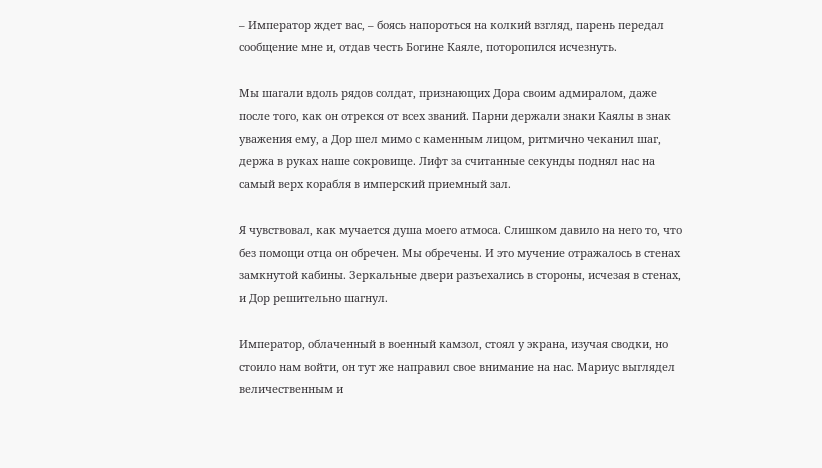– Император ждет вас, – боясь напороться на колкий взгляд, парень передал сообщение мне и, отдав честь Богине Каяле, поторопился исчезнуть.

Мы шагали вдоль рядов солдат, признающих Дора своим адмиралом, даже после того, как он отрекся от всех званий. Парни держали знаки Каялы в знак уважения ему, а Дор шел мимо с каменным лицом, ритмично чеканил шаг, держа в руках наше сокровище. Лифт за считанные секунды поднял нас на самый верх корабля в имперский приемный зал.

Я чувствовал, как мучается душа моего атмоса. Слишком давило на него то, что без помощи отца он обречен. Мы обречены. И это мучение отражалось в стенах замкнутой кабины. Зеркальные двери разъехались в стороны, исчезая в стенах, и Дор решительно шагнул.

Император, облаченный в военный камзол, стоял у экрана, изучая сводки, но стоило нам войти, он тут же направил свое внимание на нас. Мариус выглядел величественным и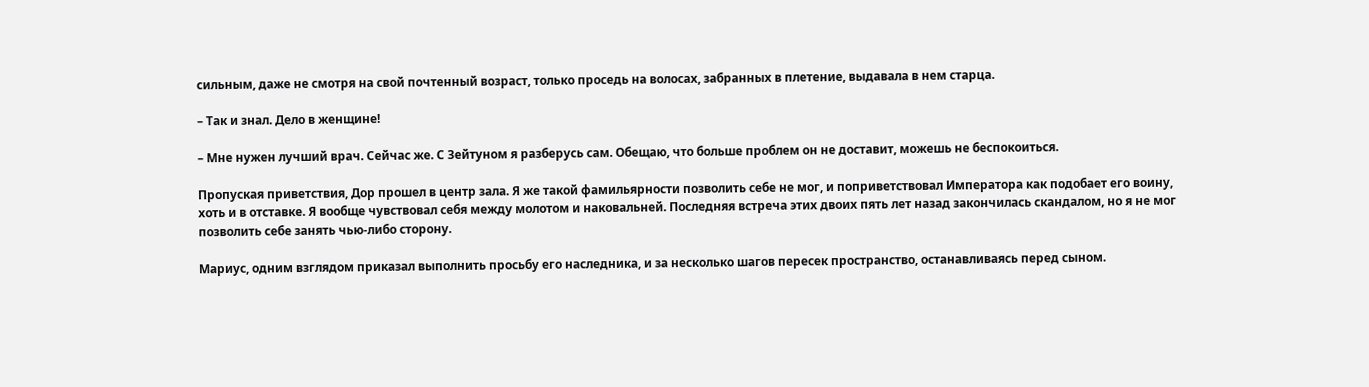сильным, даже не смотря на свой почтенный возраст, только проседь на волосах, забранных в плетение, выдавала в нем старца.

– Так и знал. Дело в женщине!

– Мне нужен лучший врач. Сейчас же. С Зейтуном я разберусь сам. Обещаю, что больше проблем он не доставит, можешь не беспокоиться.

Пропуская приветствия, Дор прошел в центр зала. Я же такой фамильярности позволить себе не мог, и поприветствовал Императора как подобает его воину, хоть и в отставке. Я вообще чувствовал себя между молотом и наковальней. Последняя встреча этих двоих пять лет назад закончилась скандалом, но я не мог позволить себе занять чью-либо сторону.

Мариус, одним взглядом приказал выполнить просьбу его наследника, и за несколько шагов пересек пространство, останавливаясь перед сыном.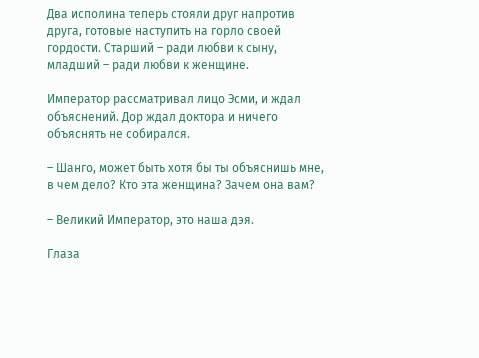Два исполина теперь стояли друг напротив друга, готовые наступить на горло своей гордости. Старший – ради любви к сыну, младший – ради любви к женщине.

Император рассматривал лицо Эсми, и ждал объяснений. Дор ждал доктора и ничего объяснять не собирался.

– Шанго, может быть хотя бы ты объяснишь мне, в чем дело? Кто эта женщина? Зачем она вам?

– Великий Император, это наша дэя.

Глаза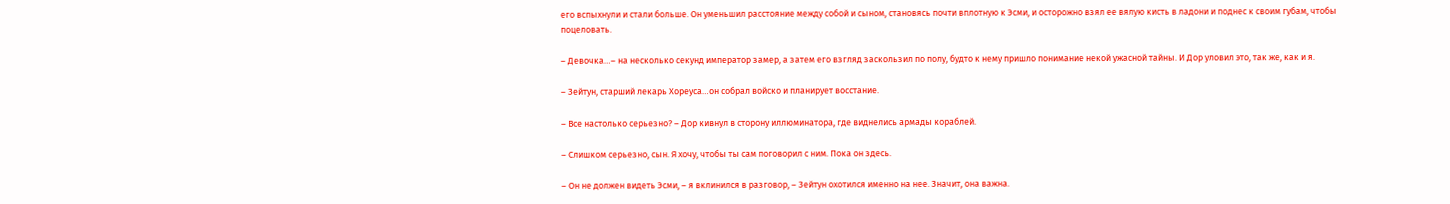его вспыхнули и стали больше. Он уменьшил расстояние между собой и сыном, становясь почти вплотную к Эсми, и осторожно взял ее вялую кисть в ладони и поднес к своим губам, чтобы поцеловать.

– Девочка…– на несколько секунд император замер, а затем его взгляд заскользил по полу, будто к нему пришло понимание некой ужасной тайны. И Дор уловил это, так же, как и я.

– Зейтун, старший лекарь Хореуса…он собрал войско и планирует восстание.

– Все настолько серьезно? – Дор кивнул в сторону иллюминатора, где виднелись армады кораблей.

– Слишком серьезно, сын. Я хочу, чтобы ты сам поговорил с ним. Пока он здесь.

– Он не должен видеть Эсми, – я вклинился в разговор, – Зейтун охотился именно на нее. Значит, она важна.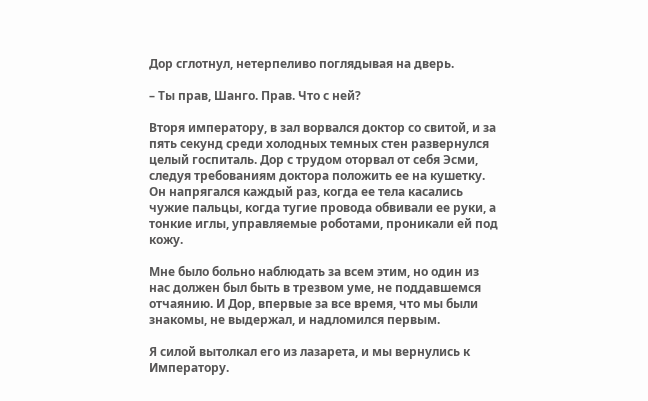Дор сглотнул, нетерпеливо поглядывая на дверь.

– Ты прав, Шанго. Прав. Что с ней?

Вторя императору, в зал ворвался доктор со свитой, и за пять секунд среди холодных темных стен развернулся целый госпиталь. Дор с трудом оторвал от себя Эсми, следуя требованиям доктора положить ее на кушетку. Он напрягался каждый раз, когда ее тела касались чужие пальцы, когда тугие провода обвивали ее руки, а тонкие иглы, управляемые роботами, проникали ей под кожу.

Мне было больно наблюдать за всем этим, но один из нас должен был быть в трезвом уме, не поддавшемся отчаянию. И Дор, впервые за все время, что мы были знакомы, не выдержал, и надломился первым.

Я силой вытолкал его из лазарета, и мы вернулись к Императору.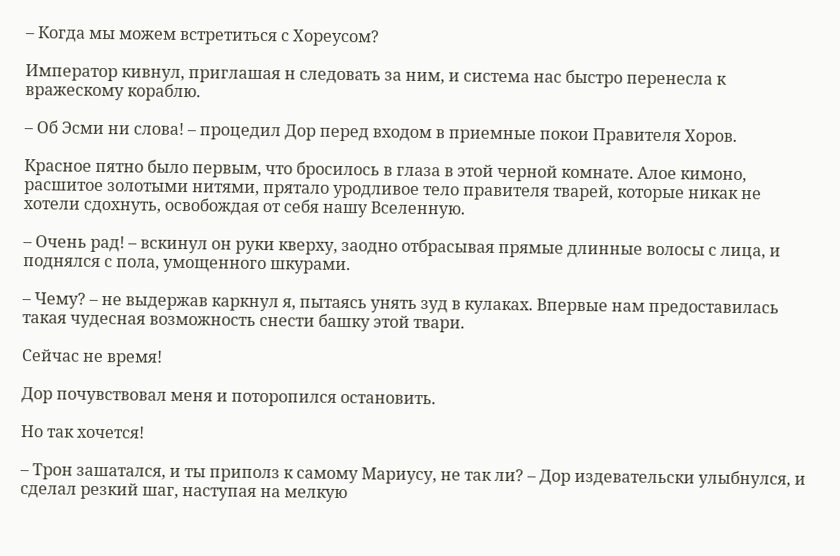– Когда мы можем встретиться с Хореусом?

Император кивнул, приглашая н следовать за ним, и система нас быстро перенесла к вражескому кораблю.

– Об Эсми ни слова! – процедил Дор перед входом в приемные покои Правителя Хоров.

Красное пятно было первым, что бросилось в глаза в этой черной комнате. Алое кимоно, расшитое золотыми нитями, прятало уродливое тело правителя тварей, которые никак не хотели сдохнуть, освобождая от себя нашу Вселенную.

– Очень рад! – вскинул он руки кверху, заодно отбрасывая прямые длинные волосы с лица, и поднялся с пола, умощенного шкурами.

– Чему? – не выдержав каркнул я, пытаясь унять зуд в кулаках. Впервые нам предоставилась такая чудесная возможность снести башку этой твари.

Сейчас не время!

Дор почувствовал меня и поторопился остановить.

Но так хочется!

– Трон зашатался, и ты приполз к самому Мариусу, не так ли? – Дор издевательски улыбнулся, и сделал резкий шаг, наступая на мелкую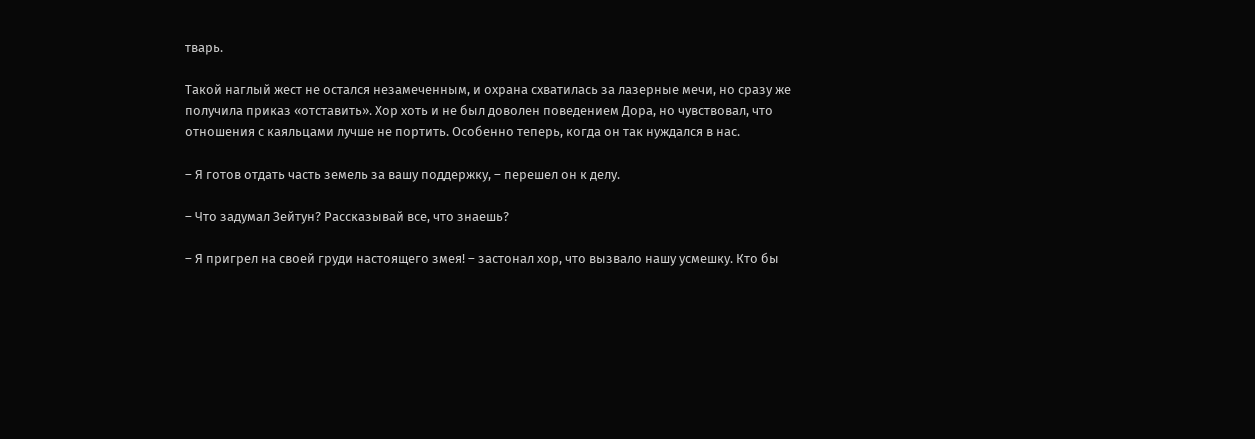тварь.

Такой наглый жест не остался незамеченным, и охрана схватилась за лазерные мечи, но сразу же получила приказ «отставить». Хор хоть и не был доволен поведением Дора, но чувствовал, что отношения с каяльцами лучше не портить. Особенно теперь, когда он так нуждался в нас.

– Я готов отдать часть земель за вашу поддержку, – перешел он к делу.

– Что задумал Зейтун? Рассказывай все, что знаешь?

– Я пригрел на своей груди настоящего змея! – застонал хор, что вызвало нашу усмешку. Кто бы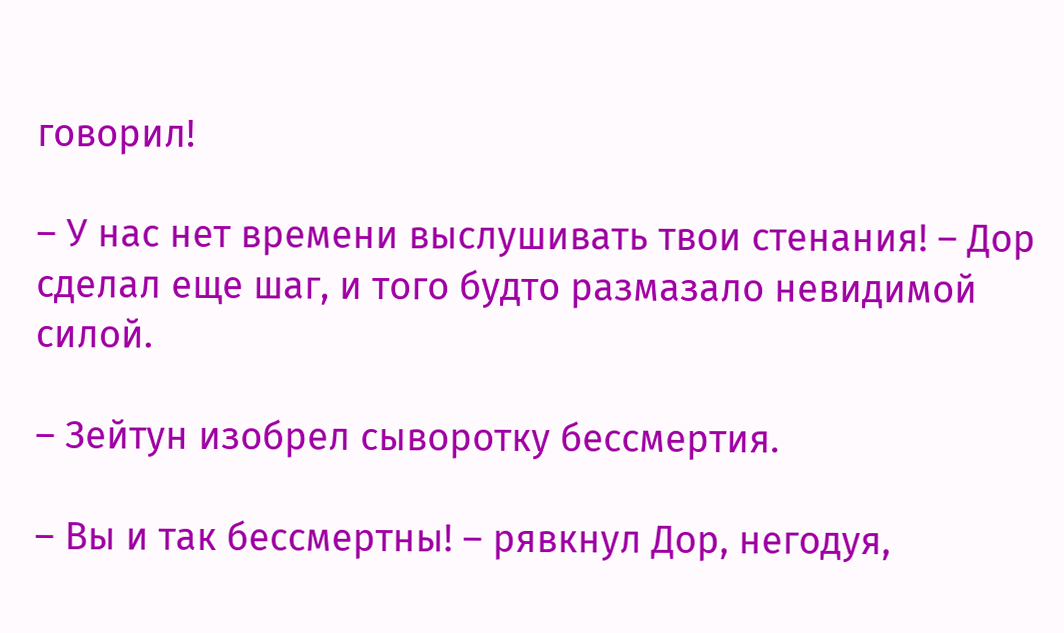говорил!

– У нас нет времени выслушивать твои стенания! – Дор сделал еще шаг, и того будто размазало невидимой силой.

– Зейтун изобрел сыворотку бессмертия.

– Вы и так бессмертны! – рявкнул Дор, негодуя,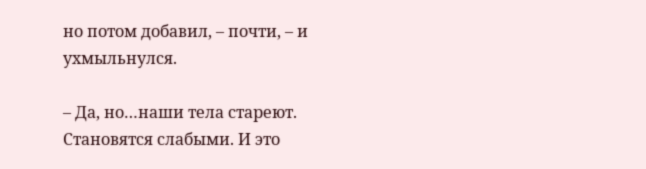но потом добавил, – почти, – и ухмыльнулся.

– Да, но…наши тела стареют. Становятся слабыми. И это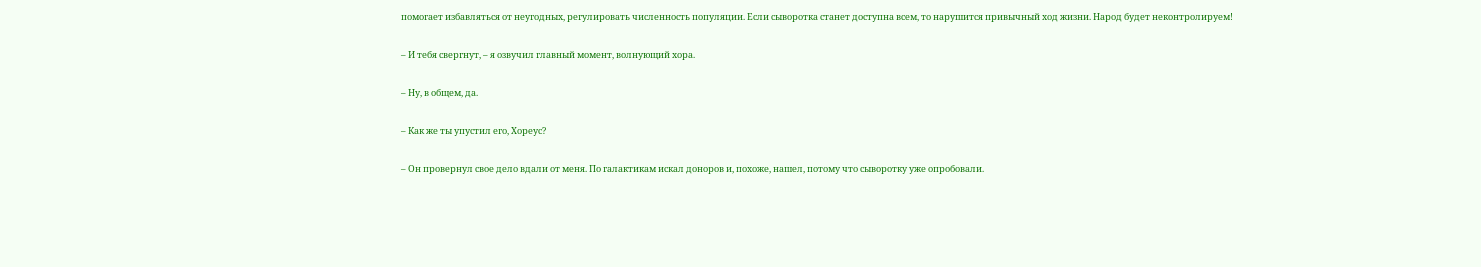помогает избавляться от неугодных, регулировать численность популяции. Если сыворотка станет доступна всем, то нарушится привычный ход жизни. Народ будет неконтролируем!

– И тебя свергнут, – я озвучил главный момент, волнующий хора.

– Ну, в общем, да.

– Как же ты упустил его, Хореус?

– Он провернул свое дело вдали от меня. По галактикам искал доноров и, похоже, нашел, потому что сыворотку уже опробовали.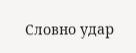Словно удар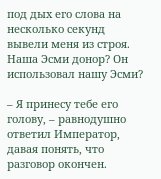под дых его слова на несколько секунд вывели меня из строя. Наша Эсми донор? Он использовал нашу Эсми?

– Я принесу тебе его голову, – равнодушно ответил Император, давая понять, что разговор окончен.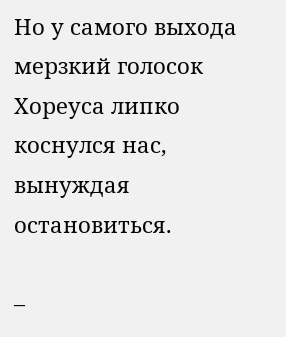Но у самого выхода мерзкий голосок Хореуса липко коснулся нас, вынуждая остановиться.

–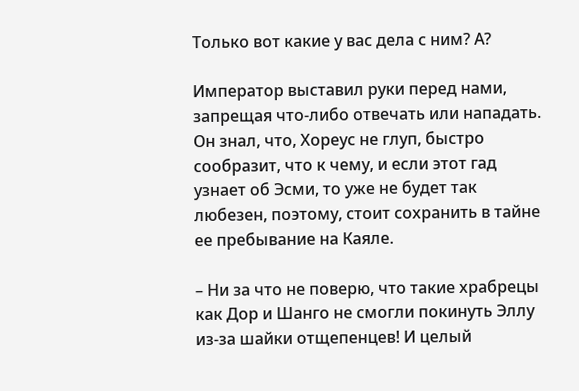Только вот какие у вас дела с ним? А?

Император выставил руки перед нами, запрещая что-либо отвечать или нападать. Он знал, что, Хореус не глуп, быстро сообразит, что к чему, и если этот гад узнает об Эсми, то уже не будет так любезен, поэтому, стоит сохранить в тайне ее пребывание на Каяле.

– Ни за что не поверю, что такие храбрецы как Дор и Шанго не смогли покинуть Эллу из-за шайки отщепенцев! И целый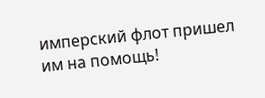имперский флот пришел им на помощь!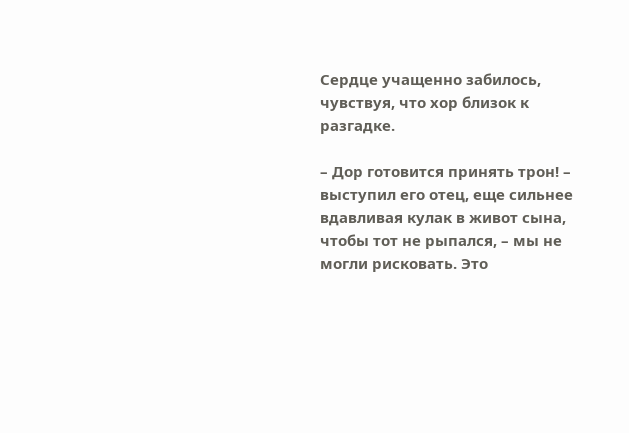Сердце учащенно забилось, чувствуя, что хор близок к разгадке.

– Дор готовится принять трон! – выступил его отец, еще сильнее вдавливая кулак в живот сына, чтобы тот не рыпался, – мы не могли рисковать. Это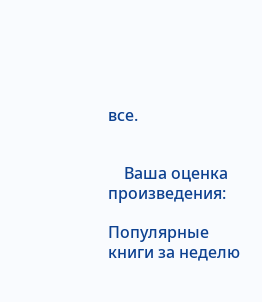все.


    Ваша оценка произведения:

Популярные книги за неделю